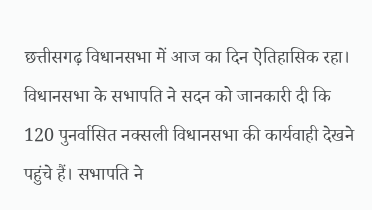छत्तीसगढ़ विधानसभा में आज का दिन ऐतिहासिक रहा। विधानसभा के सभापति ने सदन को जानकारी दी कि 120 पुनर्वासित नक्सली विधानसभा की कार्यवाही देखने पहुंचे हैं। सभापति ने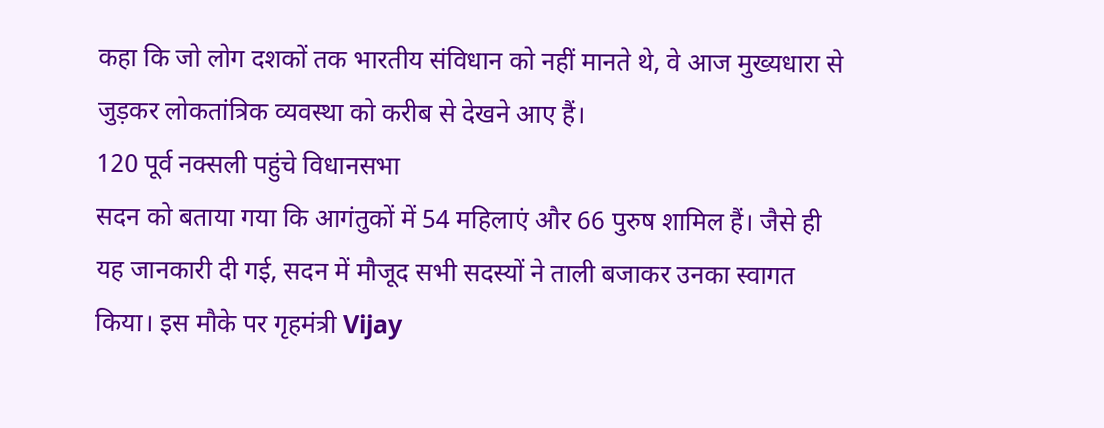कहा कि जो लोग दशकों तक भारतीय संविधान को नहीं मानते थे, वे आज मुख्यधारा से जुड़कर लोकतांत्रिक व्यवस्था को करीब से देखने आए हैं।
120 पूर्व नक्सली पहुंचे विधानसभा
सदन को बताया गया कि आगंतुकों में 54 महिलाएं और 66 पुरुष शामिल हैं। जैसे ही यह जानकारी दी गई, सदन में मौजूद सभी सदस्यों ने ताली बजाकर उनका स्वागत किया। इस मौके पर गृहमंत्री Vijay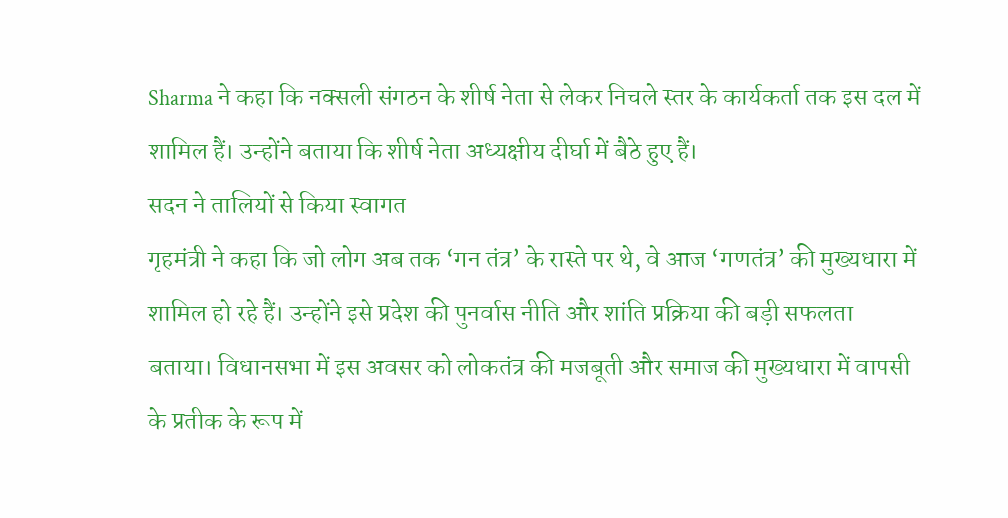Sharma ने कहा कि नक्सली संगठन के शीर्ष नेता से लेकर निचले स्तर के कार्यकर्ता तक इस दल में शामिल हैं। उन्होंने बताया कि शीर्ष नेता अध्यक्षीय दीर्घा में बैठे हुए हैं।
सदन ने तालियों से किया स्वागत
गृहमंत्री ने कहा कि जो लोग अब तक ‘गन तंत्र’ के रास्ते पर थे, वे आज ‘गणतंत्र’ की मुख्यधारा में शामिल हो रहे हैं। उन्होंने इसे प्रदेश की पुनर्वास नीति और शांति प्रक्रिया की बड़ी सफलता बताया। विधानसभा में इस अवसर को लोकतंत्र की मजबूती और समाज की मुख्यधारा में वापसी के प्रतीक के रूप में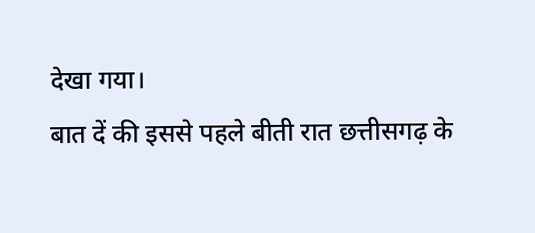देखा गया।
बात दें की इससे पहले बीती रात छत्तीसगढ़ के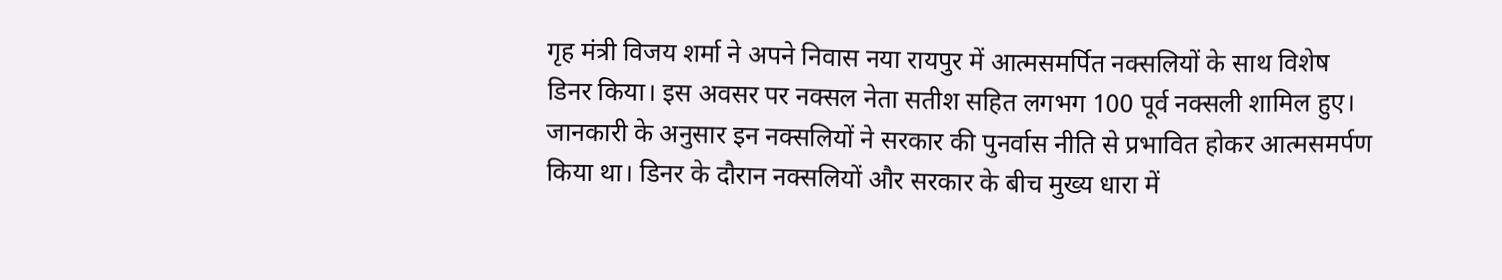गृह मंत्री विजय शर्मा ने अपने निवास नया रायपुर में आत्मसमर्पित नक्सलियों के साथ विशेष डिनर किया। इस अवसर पर नक्सल नेता सतीश सहित लगभग 100 पूर्व नक्सली शामिल हुए।
जानकारी के अनुसार इन नक्सलियों ने सरकार की पुनर्वास नीति से प्रभावित होकर आत्मसमर्पण किया था। डिनर के दौरान नक्सलियों और सरकार के बीच मुख्य धारा में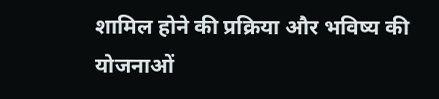शामिल होने की प्रक्रिया और भविष्य की योजनाओं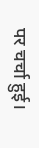पर चर्चा हुई।